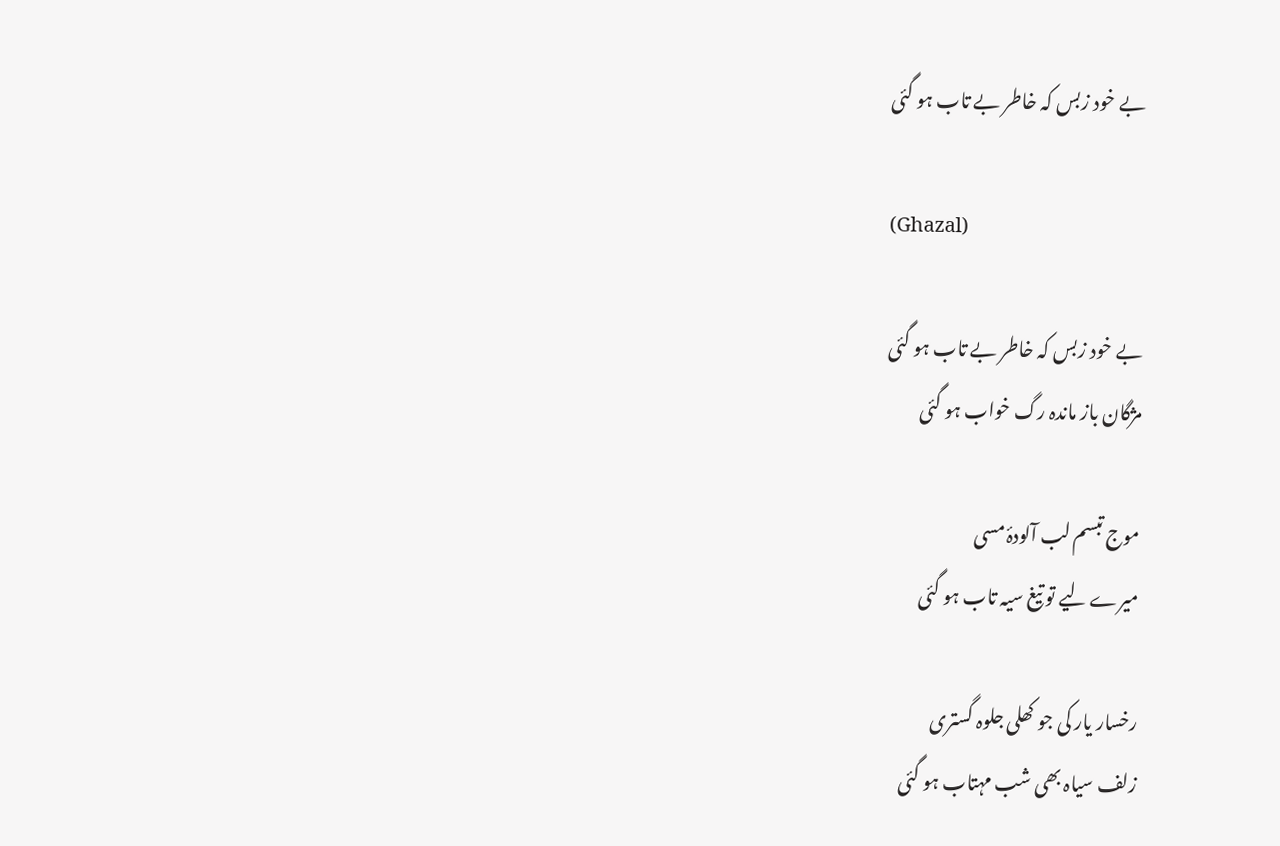بے خود زبس کہ خاطر بے تاب ہو گئی

(Ghazal)

بے خود زبس کہ خاطر بے تاب ہو گئی
مژگان باز ماندہ رگ خواب ہو گئی

موج تبسم لب آلودۂ مسی
میرے لیے تو تیغ سیہ تاب ہو گئی

رخسار یار کی جو کھلی جلوہ گستری
زلف سیاہ بھی شب مہتاب ہو گئی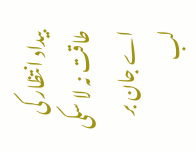بیداد انتظار کی طاقت نہ لا سکی
اے جان بر لب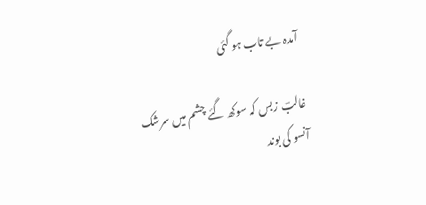آمدہ بے تاب ہو گئی

غالبؔ زبس کہ سوکھ گئے چشم میں سرشک
آنسو کی بوند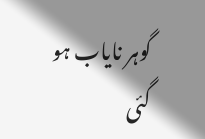گوہر نایاب ہو گئی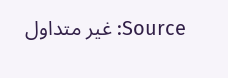Source: غیر متداول